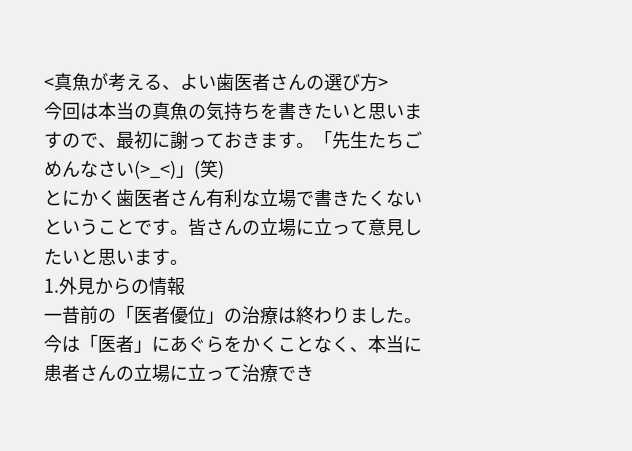<真魚が考える、よい歯医者さんの選び方>
今回は本当の真魚の気持ちを書きたいと思いますので、最初に謝っておきます。「先生たちごめんなさい(>_<)」(笑)
とにかく歯医者さん有利な立場で書きたくないということです。皆さんの立場に立って意見したいと思います。
1.外見からの情報
一昔前の「医者優位」の治療は終わりました。今は「医者」にあぐらをかくことなく、本当に患者さんの立場に立って治療でき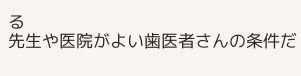る
先生や医院がよい歯医者さんの条件だ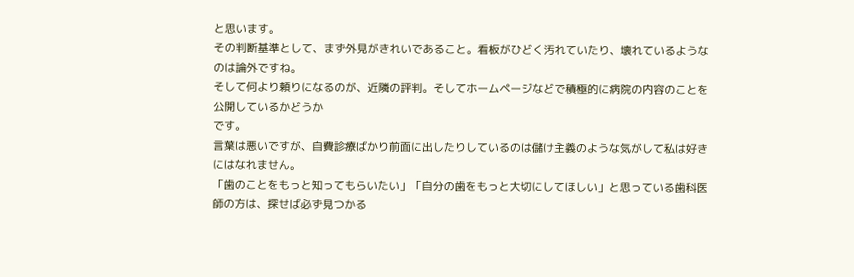と思います。
その判断基準として、まず外見がきれいであること。看板がひどく汚れていたり、壊れているようなのは論外ですね。
そして何より頼りになるのが、近隣の評判。そしてホームページなどで積極的に病院の内容のことを公開しているかどうか
です。
言葉は悪いですが、自費診療ばかり前面に出したりしているのは儲け主義のような気がして私は好きにはなれません。
「歯のことをもっと知ってもらいたい」「自分の歯をもっと大切にしてほしい」と思っている歯科医師の方は、探せば必ず見つかる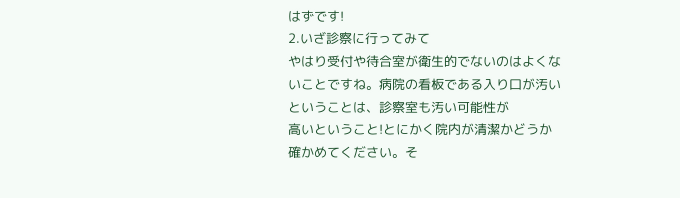はずです!
2.いざ診察に行ってみて
やはり受付や待合室が衛生的でないのはよくないことですね。病院の看板である入り口が汚いということは、診察室も汚い可能性が
高いということ!とにかく院内が清潔かどうか確かめてください。そ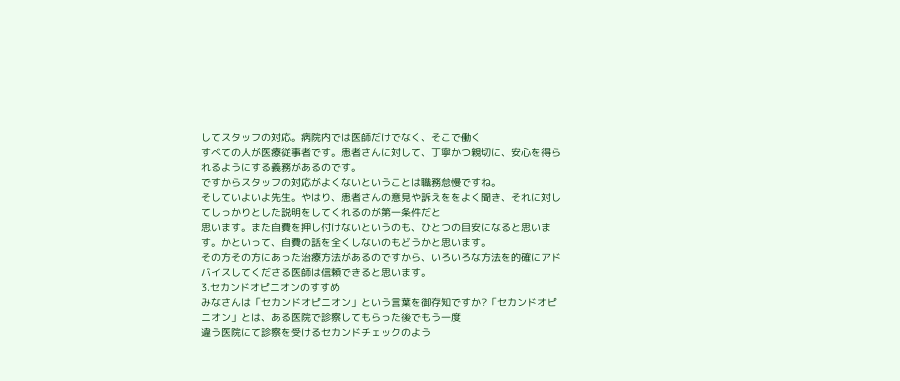してスタッフの対応。病院内では医師だけでなく、そこで働く
すべての人が医療従事者です。患者さんに対して、丁寧かつ親切に、安心を得られるようにする義務があるのです。
ですからスタッフの対応がよくないということは職務怠慢ですね。
そしていよいよ先生。やはり、患者さんの意見や訴えををよく聞き、それに対してしっかりとした説明をしてくれるのが第一条件だと
思います。また自費を押し付けないというのも、ひとつの目安になると思います。かといって、自費の話を全くしないのもどうかと思います。
その方その方にあった治療方法があるのですから、いろいろな方法を的確にアドバイスしてくださる医師は信頼できると思います。
3.セカンドオピニオンのすすめ
みなさんは「セカンドオピニオン」という言葉を御存知ですか?「セカンドオピニオン」とは、ある医院で診察してもらった後でもう一度
違う医院にて診察を受けるセカンドチェックのよう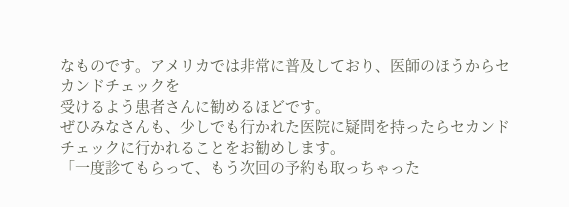なものです。アメリカでは非常に普及しており、医師のほうからセカンドチェックを
受けるよう患者さんに勧めるほどです。
ぜひみなさんも、少しでも行かれた医院に疑問を持ったらセカンドチェックに行かれることをお勧めします。
「一度診てもらって、もう次回の予約も取っちゃった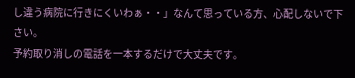し違う病院に行きにくいわぁ・・」なんて思っている方、心配しないで下さい。
予約取り消しの電話を一本するだけで大丈夫です。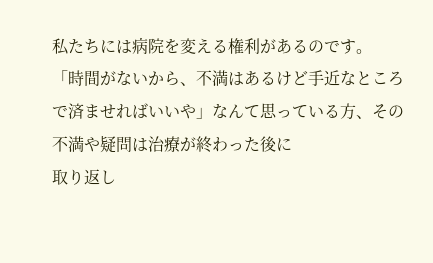私たちには病院を変える権利があるのです。
「時間がないから、不満はあるけど手近なところで済ませればいいや」なんて思っている方、その不満や疑問は治療が終わった後に
取り返し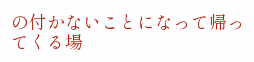の付かないことになって帰ってくる場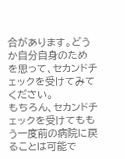合があります。どうか自分自身のためを思って、セカンドチェックを受けてみてください。
もちろん、セカンドチェックを受けてももう一度前の病院に戻ることは可能で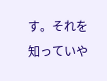す。それを知っていや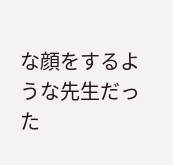な顔をするような先生だった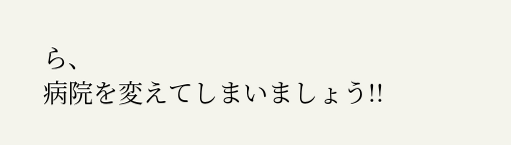ら、
病院を変えてしまいましょう!!